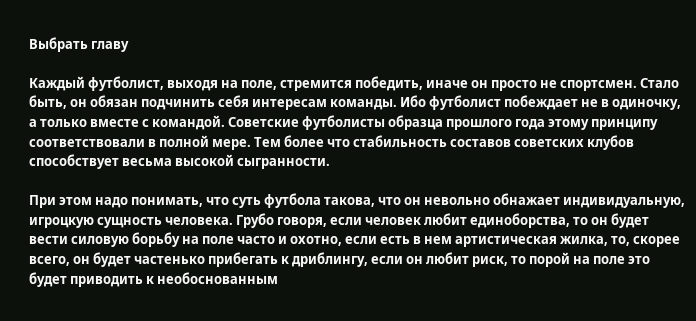Выбрать главу

Каждый футболист, выходя на поле, стремится победить, иначе он просто не спортсмен. Стало быть, он обязан подчинить себя интересам команды. Ибо футболист побеждает не в одиночку, а только вместе с командой. Советские футболисты образца прошлого года этому принципу соответствовали в полной мере. Тем более что стабильность составов советских клубов способствует весьма высокой сыгранности.

При этом надо понимать, что суть футбола такова, что он невольно обнажает индивидуальную, игроцкую сущность человека. Грубо говоря, если человек любит единоборства, то он будет вести силовую борьбу на поле часто и охотно, если есть в нем артистическая жилка, то, скорее всего, он будет частенько прибегать к дриблингу, если он любит риск, то порой на поле это будет приводить к необоснованным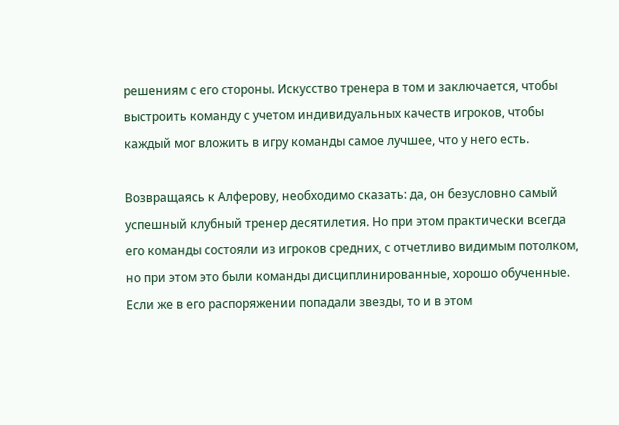решениям с его стороны. Искусство тренера в том и заключается, чтобы выстроить команду с учетом индивидуальных качеств игроков, чтобы каждый мог вложить в игру команды самое лучшее, что у него есть.

Возвращаясь к Алферову, необходимо сказать: да, он безусловно самый успешный клубный тренер десятилетия. Но при этом практически всегда его команды состояли из игроков средних, с отчетливо видимым потолком, но при этом это были команды дисциплинированные, хорошо обученные. Если же в его распоряжении попадали звезды, то и в этом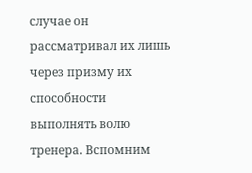случае он рассматривал их лишь через призму их способности выполнять волю тренера. Вспомним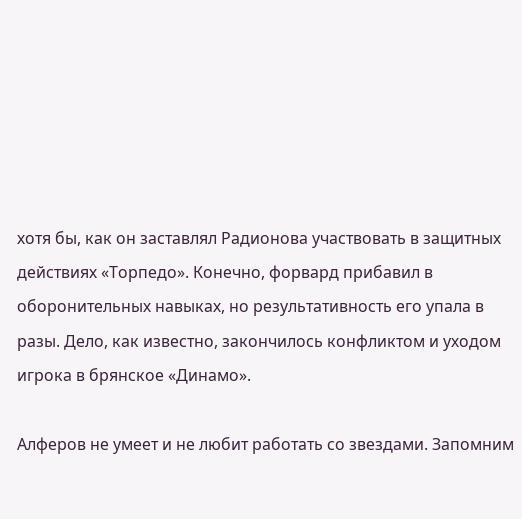хотя бы, как он заставлял Радионова участвовать в защитных действиях «Торпедо». Конечно, форвард прибавил в оборонительных навыках, но результативность его упала в разы. Дело, как известно, закончилось конфликтом и уходом игрока в брянское «Динамо».

Алферов не умеет и не любит работать со звездами. Запомним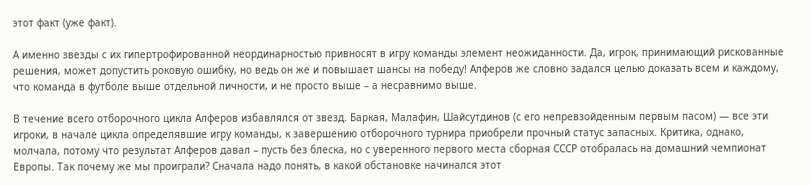этот факт (уже факт).

А именно звезды с их гипертрофированной неординарностью привносят в игру команды элемент неожиданности. Да, игрок, принимающий рискованные решения, может допустить роковую ошибку, но ведь он же и повышает шансы на победу! Алферов же словно задался целью доказать всем и каждому, что команда в футболе выше отдельной личности, и не просто выше – а несравнимо выше.

В течение всего отборочного цикла Алферов избавлялся от звезд. Баркая, Малафин, Шайсутдинов (с его непревзойденным первым пасом) — все эти игроки, в начале цикла определявшие игру команды, к завершению отборочного турнира приобрели прочный статус запасных. Критика, однако, молчала, потому что результат Алферов давал – пусть без блеска, но с уверенного первого места сборная СССР отобралась на домашний чемпионат Европы. Так почему же мы проиграли? Сначала надо понять, в какой обстановке начинался этот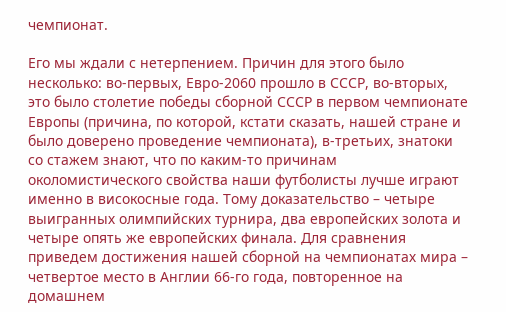чемпионат.

Его мы ждали с нетерпением. Причин для этого было несколько: во-первых, Евро-2060 прошло в СССР, во-вторых, это было столетие победы сборной СССР в первом чемпионате Европы (причина, по которой, кстати сказать, нашей стране и было доверено проведение чемпионата), в-третьих, знатоки со стажем знают, что по каким-то причинам околомистического свойства наши футболисты лучше играют именно в високосные года. Тому доказательство – четыре выигранных олимпийских турнира, два европейских золота и четыре опять же европейских финала. Для сравнения приведем достижения нашей сборной на чемпионатах мира – четвертое место в Англии 66-го года, повторенное на домашнем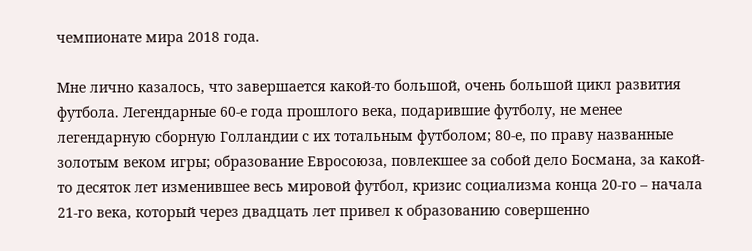чемпионате мира 2018 года.

Мне лично казалось, что завершается какой-то большой, очень большой цикл развития футбола. Легендарные 60-е года прошлого века, подарившие футболу, не менее легендарную сборную Голландии с их тотальным футболом; 80-е, по праву названные золотым веком игры; образование Евросоюза, повлекшее за собой дело Босмана, за какой-то десяток лет изменившее весь мировой футбол, кризис социализма конца 20-го – начала 21-го века, который через двадцать лет привел к образованию совершенно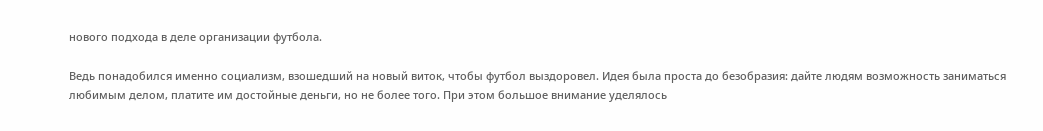нового подхода в деле организации футбола.

Ведь понадобился именно социализм, взошедший на новый виток, чтобы футбол выздоровел. Идея была проста до безобразия: дайте людям возможность заниматься любимым делом, платите им достойные деньги, но не более того. При этом большое внимание уделялось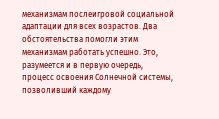механизмам послеигровой социальной адаптации для всех возрастов. Два обстоятельства помогли этим механизмам работать успешно. Это, разумеется и в первую очередь, процесс освоения Солнечной системы, позволивший каждому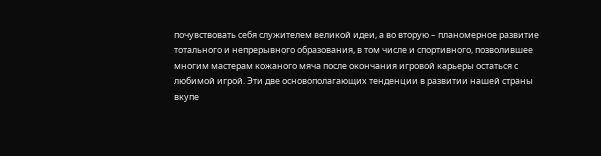почувствовать себя служителем великой идеи, а во вторую – планомерное развитие тотального и непрерывного образования, в том числе и спортивного, позволившее многим мастерам кожаного мяча после окончания игровой карьеры остаться с любимой игрой. Эти две основополагающих тенденции в развитии нашей страны вкупе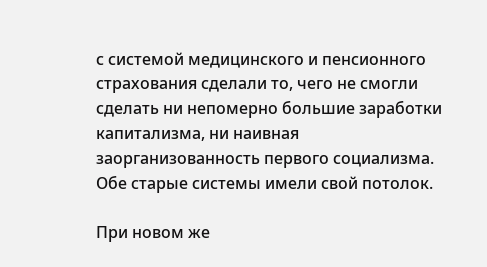с системой медицинского и пенсионного страхования сделали то, чего не смогли сделать ни непомерно большие заработки капитализма, ни наивная заорганизованность первого социализма. Обе старые системы имели свой потолок.

При новом же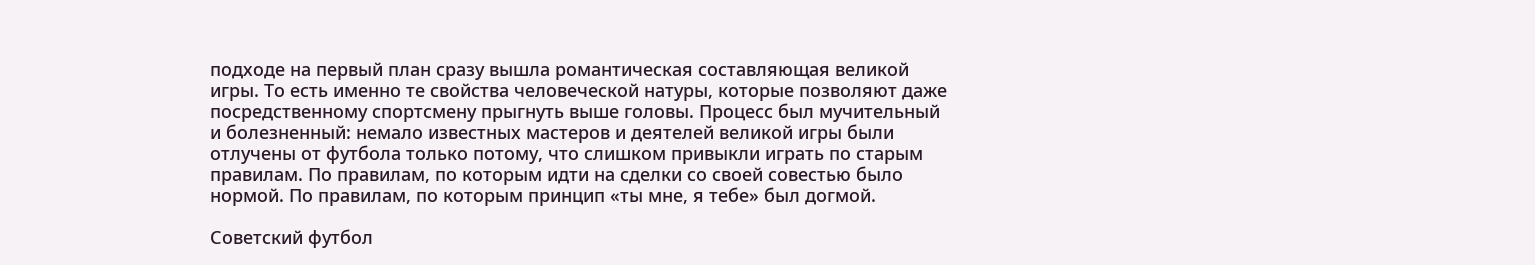подходе на первый план сразу вышла романтическая составляющая великой игры. То есть именно те свойства человеческой натуры, которые позволяют даже посредственному спортсмену прыгнуть выше головы. Процесс был мучительный и болезненный: немало известных мастеров и деятелей великой игры были отлучены от футбола только потому, что слишком привыкли играть по старым правилам. По правилам, по которым идти на сделки со своей совестью было нормой. По правилам, по которым принцип «ты мне, я тебе» был догмой.

Советский футбол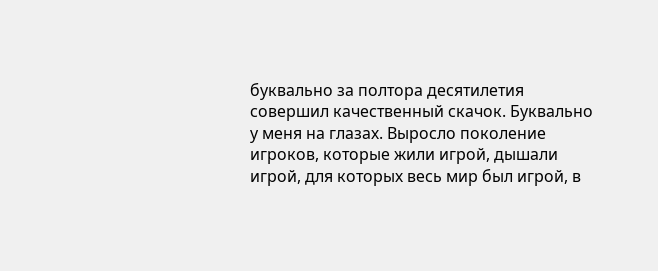буквально за полтора десятилетия совершил качественный скачок. Буквально у меня на глазах. Выросло поколение игроков, которые жили игрой, дышали игрой, для которых весь мир был игрой, в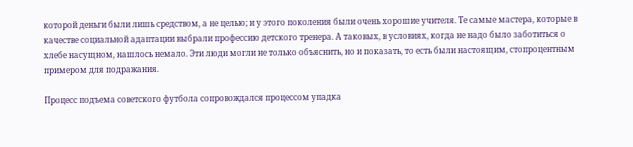которой деньги были лишь средством, а не целью; и у этого поколения были очень хорошие учителя. Те самые мастера, которые в качестве социальной адаптации выбрали профессию детского тренера. А таковых, в условиях, когда не надо было заботиться о хлебе насущном, нашлось немало. Эти люди могли не только объяснить, но и показать, то есть были настоящим, стопроцентным примером для подражания.

Процесс подъема советского футбола сопровождался процессом упадка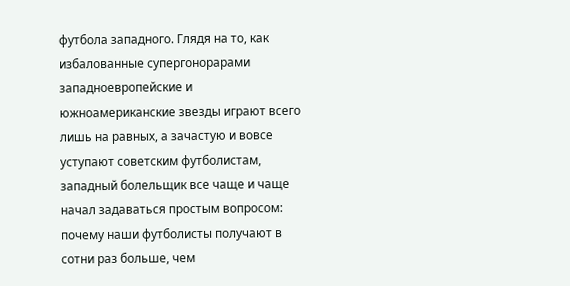футбола западного. Глядя на то, как избалованные супергонорарами западноевропейские и южноамериканские звезды играют всего лишь на равных, а зачастую и вовсе уступают советским футболистам, западный болельщик все чаще и чаще начал задаваться простым вопросом: почему наши футболисты получают в сотни раз больше, чем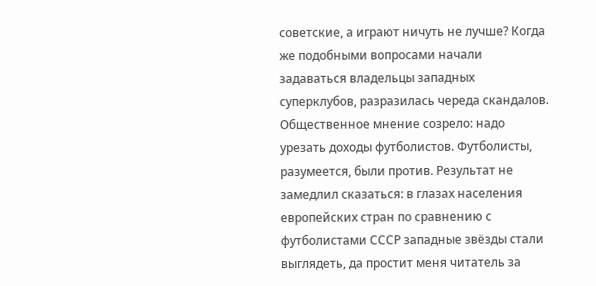советские, а играют ничуть не лучше? Когда же подобными вопросами начали задаваться владельцы западных суперклубов, разразилась череда скандалов. Общественное мнение созрело: надо урезать доходы футболистов. Футболисты, разумеется, были против. Результат не замедлил сказаться: в глазах населения европейских стран по сравнению с футболистами СССР западные звёзды стали выглядеть, да простит меня читатель за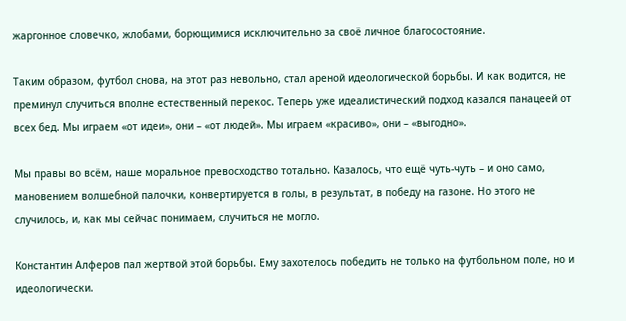жаргонное словечко, жлобами, борющимися исключительно за своё личное благосостояние.

Таким образом, футбол снова, на этот раз невольно, стал ареной идеологической борьбы. И как водится, не преминул случиться вполне естественный перекос. Теперь уже идеалистический подход казался панацеей от всех бед. Мы играем «от идеи», они – «от людей». Мы играем «красиво», они – «выгодно».

Мы правы во всём, наше моральное превосходство тотально. Казалось, что ещё чуть-чуть – и оно само, мановением волшебной палочки, конвертируется в голы, в результат, в победу на газоне. Но этого не случилось, и, как мы сейчас понимаем, случиться не могло.

Константин Алферов пал жертвой этой борьбы. Ему захотелось победить не только на футбольном поле, но и идеологически.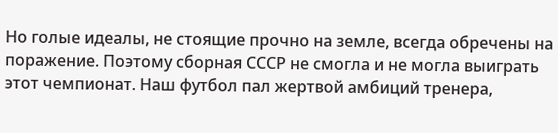Но голые идеалы, не стоящие прочно на земле, всегда обречены на поражение. Поэтому сборная СССР не смогла и не могла выиграть этот чемпионат. Наш футбол пал жертвой амбиций тренера,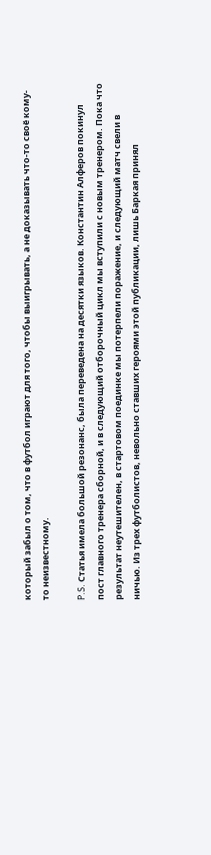который забыл о том, что в футбол играют для того, чтобы выигрывать, а не доказывать что-то своё кому-то неизвестному.

P.S. Статья имела большой резонанс, была переведена на десятки языков. Константин Алферов покинул пост главного тренера сборной, и в следующий отборочный цикл мы вступили с новым тренером. Пока что результат неутешителен, в стартовом поединке мы потерпели поражение, и следующий матч свели в ничью. Из трех футболистов, невольно ставших героями этой публикации, лишь Баркая принял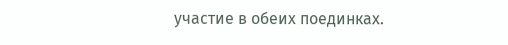участие в обеих поединках.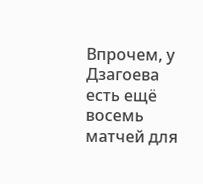Впрочем, у Дзагоева есть ещё восемь матчей для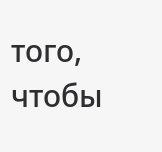того, чтобы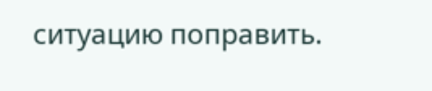ситуацию поправить.